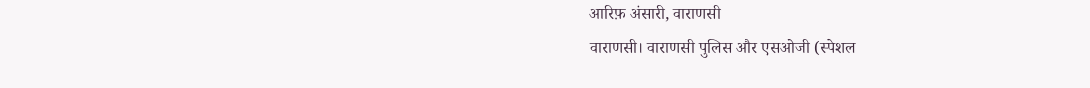आरिफ़ अंसारी, वाराणसी
वाराणसी। वाराणसी पुलिस और एसओजी (स्पेशल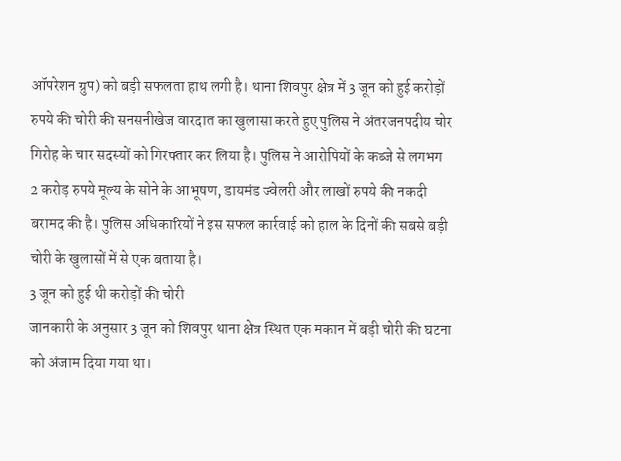ऑपरेशन ग्रुप) को बड़ी सफलता हाथ लगी है। थाना शिवपुर क्षेत्र में 3 जून को हुई करोड़ों रुपये की चोरी की सनसनीखेज वारदात का खुलासा करते हुए पुलिस ने अंतरजनपदीय चोर गिरोह के चार सदस्यों को गिरफ्तार कर लिया है। पुलिस ने आरोपियों के कब्जे से लगभग 2 करोड़ रुपये मूल्य के सोने के आभूषण, डायमंड ज्वेलरी और लाखों रुपये की नकदी बरामद की है। पुलिस अधिकारियों ने इस सफल कार्रवाई को हाल के दिनों की सबसे बड़ी चोरी के खुलासों में से एक बताया है।
3 जून को हुई थी करोड़ों की चोरी
जानकारी के अनुसार 3 जून को शिवपुर थाना क्षेत्र स्थित एक मकान में बड़ी चोरी की घटना को अंजाम दिया गया था।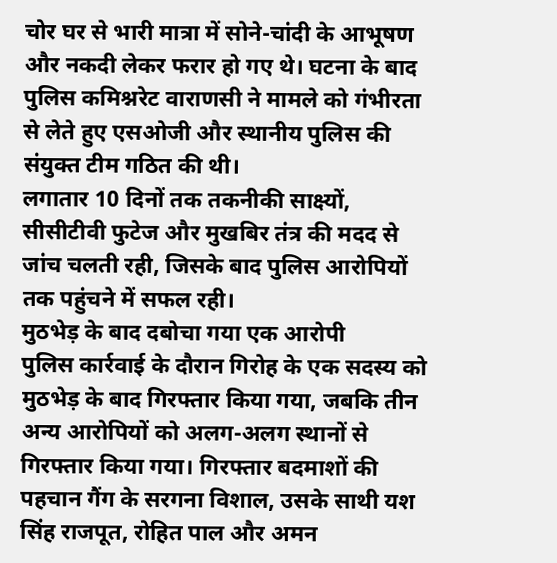चोर घर से भारी मात्रा में सोने-चांदी के आभूषण और नकदी लेकर फरार हो गए थे। घटना के बाद पुलिस कमिश्नरेट वाराणसी ने मामले को गंभीरता से लेते हुए एसओजी और स्थानीय पुलिस की संयुक्त टीम गठित की थी।
लगातार 10 दिनों तक तकनीकी साक्ष्यों, सीसीटीवी फुटेज और मुखबिर तंत्र की मदद से जांच चलती रही, जिसके बाद पुलिस आरोपियों तक पहुंचने में सफल रही।
मुठभेड़ के बाद दबोचा गया एक आरोपी
पुलिस कार्रवाई के दौरान गिरोह के एक सदस्य को मुठभेड़ के बाद गिरफ्तार किया गया, जबकि तीन अन्य आरोपियों को अलग-अलग स्थानों से गिरफ्तार किया गया। गिरफ्तार बदमाशों की पहचान गैंग के सरगना विशाल, उसके साथी यश सिंह राजपूत, रोहित पाल और अमन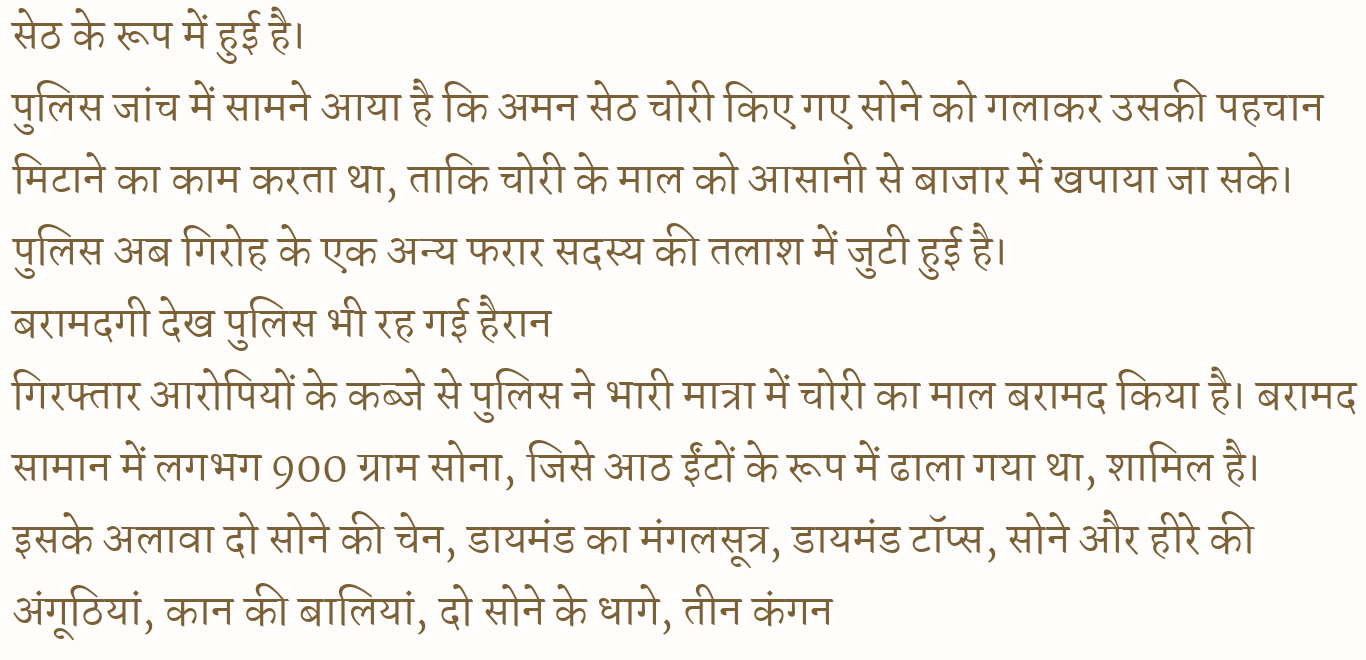सेठ के रूप में हुई है।
पुलिस जांच में सामने आया है कि अमन सेठ चोरी किए गए सोने को गलाकर उसकी पहचान मिटाने का काम करता था, ताकि चोरी के माल को आसानी से बाजार में खपाया जा सके। पुलिस अब गिरोह के एक अन्य फरार सदस्य की तलाश में जुटी हुई है।
बरामदगी देख पुलिस भी रह गई हैरान
गिरफ्तार आरोपियों के कब्जे से पुलिस ने भारी मात्रा में चोरी का माल बरामद किया है। बरामद सामान में लगभग 900 ग्राम सोना, जिसे आठ ईंटों के रूप में ढाला गया था, शामिल है।
इसके अलावा दो सोने की चेन, डायमंड का मंगलसूत्र, डायमंड टॉप्स, सोने और हीरे की अंगूठियां, कान की बालियां, दो सोने के धागे, तीन कंगन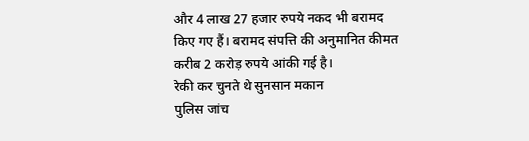और 4 लाख 27 हजार रुपये नकद भी बरामद किए गए हैं। बरामद संपत्ति की अनुमानित कीमत करीब 2 करोड़ रुपये आंकी गई है।
रेकी कर चुनते थे सुनसान मकान
पुलिस जांच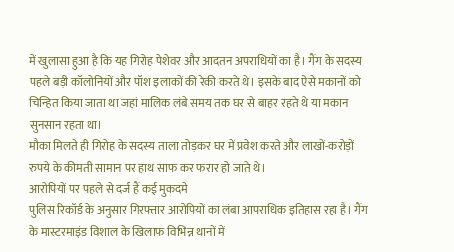में खुलासा हुआ है कि यह गिरोह पेशेवर और आदतन अपराधियों का है। गैंग के सदस्य पहले बड़ी कॉलोनियों और पॉश इलाकों की रेकी करते थे। इसके बाद ऐसे मकानों को चिन्हित किया जाता था जहां मालिक लंबे समय तक घर से बाहर रहते थे या मकान सुनसान रहता था।
मौका मिलते ही गिरोह के सदस्य ताला तोड़कर घर में प्रवेश करते और लाखों-करोड़ों रुपये के कीमती सामान पर हाथ साफ कर फरार हो जाते थे।
आरोपियों पर पहले से दर्ज हैं कई मुकदमे
पुलिस रिकॉर्ड के अनुसार गिरफ्तार आरोपियों का लंबा आपराधिक इतिहास रहा है। गैंग के मास्टरमाइंड विशाल के खिलाफ विभिन्न थानों में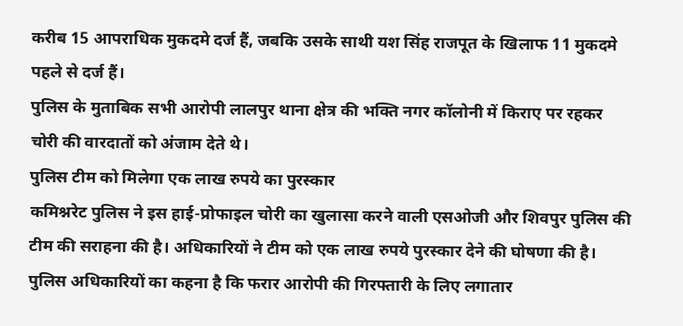करीब 15 आपराधिक मुकदमे दर्ज हैं, जबकि उसके साथी यश सिंह राजपूत के खिलाफ 11 मुकदमे पहले से दर्ज हैं।
पुलिस के मुताबिक सभी आरोपी लालपुर थाना क्षेत्र की भक्ति नगर कॉलोनी में किराए पर रहकर चोरी की वारदातों को अंजाम देते थे।
पुलिस टीम को मिलेगा एक लाख रुपये का पुरस्कार
कमिश्नरेट पुलिस ने इस हाई-प्रोफाइल चोरी का खुलासा करने वाली एसओजी और शिवपुर पुलिस की टीम की सराहना की है। अधिकारियों ने टीम को एक लाख रुपये पुरस्कार देने की घोषणा की है।
पुलिस अधिकारियों का कहना है कि फरार आरोपी की गिरफ्तारी के लिए लगातार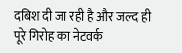दबिश दी जा रही है और जल्द ही पूरे गिरोह का नेटवर्क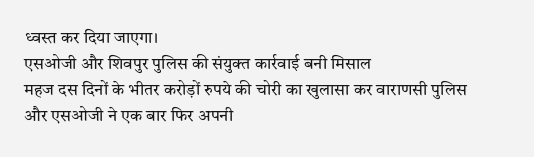ध्वस्त कर दिया जाएगा।
एसओजी और शिवपुर पुलिस की संयुक्त कार्रवाई बनी मिसाल
महज दस दिनों के भीतर करोड़ों रुपये की चोरी का खुलासा कर वाराणसी पुलिस और एसओजी ने एक बार फिर अपनी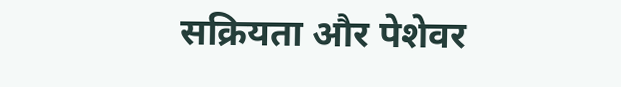सक्रियता और पेशेवर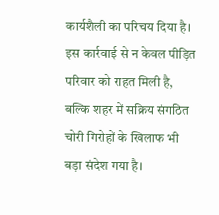कार्यशैली का परिचय दिया है। इस कार्रवाई से न केवल पीड़ित परिवार को राहत मिली है, बल्कि शहर में सक्रिय संगठित चोरी गिरोहों के खिलाफ भी बड़ा संदेश गया है।